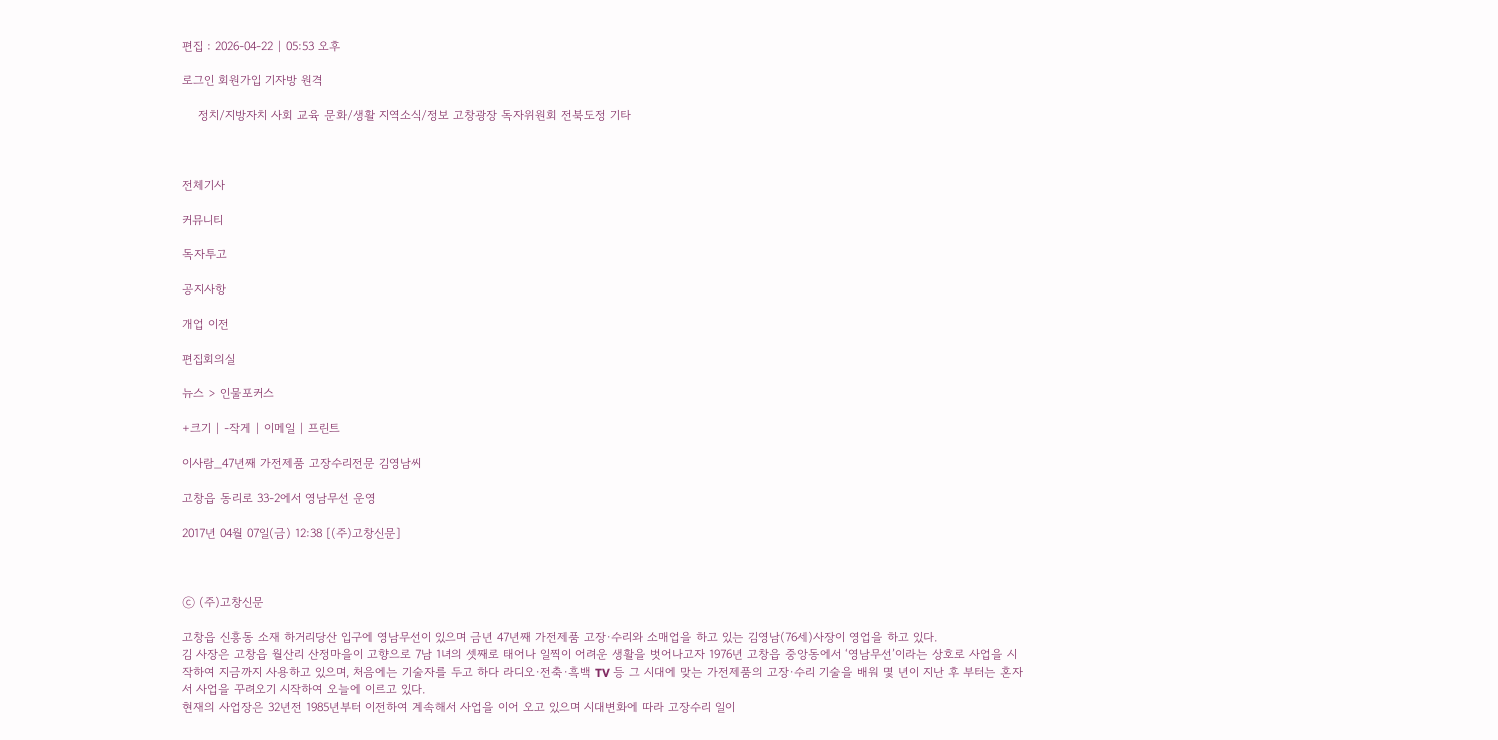편집 : 2026-04-22 | 05:53 오후

로그인 회원가입 기자방 원격

    정치/지방자치 사회 교육 문화/생활 지역소식/정보 고창광장 독자위원회 전북도정 기타



전체기사

커뮤니티

독자투고

공지사항

개업 이전

편집회의실

뉴스 > 인물포커스

+크기 | -작게 | 이메일 | 프린트

이사람_47년째 가전제품 고장수리전문 김영남씨

고창읍 동리로 33-2에서 영남무선 운영

2017년 04월 07일(금) 12:38 [(주)고창신문]



ⓒ (주)고창신문

고창읍 신흥동 소재 하거리당산 입구에 영남무선이 있으며 금년 47년째 가전제품 고장·수리와 소매업을 하고 있는 김영남(76세)사장이 영업을 하고 있다.
김 사장은 고창읍 월산리 산정마을이 고향으로 7남 1녀의 셋째로 태어나 일찍이 어려운 생활을 벗어나고자 1976년 고창읍 중앙동에서 ‘영남무선’이라는 상호로 사업을 시작하여 지금까지 사용하고 있으며, 처음에는 기술자를 두고 하다 라디오·전축·흑백 TV 등 그 시대에 맞는 가전제품의 고장·수리 기술을 배워 몇 년이 지난 후 부터는 혼자서 사업을 꾸려오기 시작하여 오늘에 이르고 있다.
현재의 사업장은 32년전 1985년부터 이전하여 계속해서 사업을 이어 오고 있으며 시대변화에 따라 고장수리 일이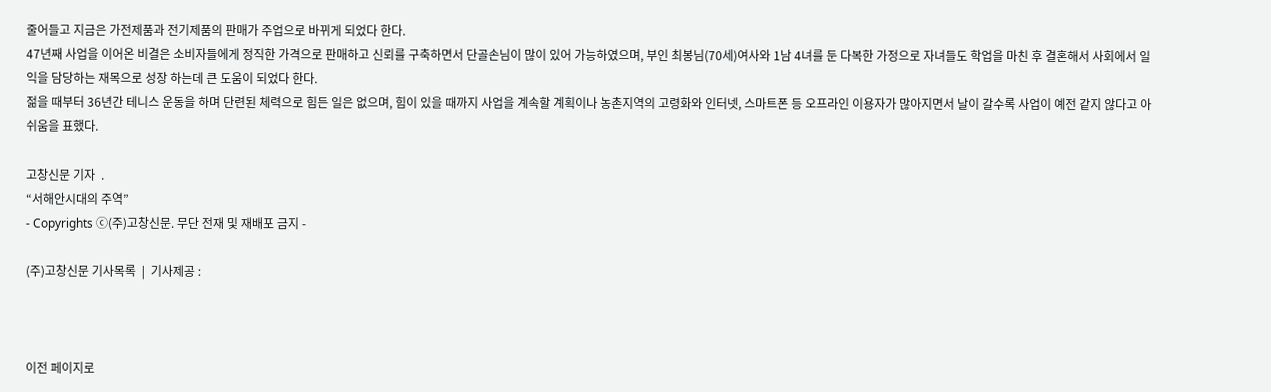줄어들고 지금은 가전제품과 전기제품의 판매가 주업으로 바뀌게 되었다 한다.
47년째 사업을 이어온 비결은 소비자들에게 정직한 가격으로 판매하고 신뢰를 구축하면서 단골손님이 많이 있어 가능하였으며, 부인 최봉님(70세)여사와 1남 4녀를 둔 다복한 가정으로 자녀들도 학업을 마친 후 결혼해서 사회에서 일익을 담당하는 재목으로 성장 하는데 큰 도움이 되었다 한다.
젊을 때부터 36년간 테니스 운동을 하며 단련된 체력으로 힘든 일은 없으며, 힘이 있을 때까지 사업을 계속할 계획이나 농촌지역의 고령화와 인터넷, 스마트폰 등 오프라인 이용자가 많아지면서 날이 갈수록 사업이 예전 같지 않다고 아쉬움을 표했다.

고창신문 기자  .
“서해안시대의 주역”
- Copyrights ⓒ(주)고창신문. 무단 전재 및 재배포 금지 -

(주)고창신문 기사목록  |  기사제공 :



이전 페이지로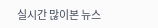실시간 많이본 뉴스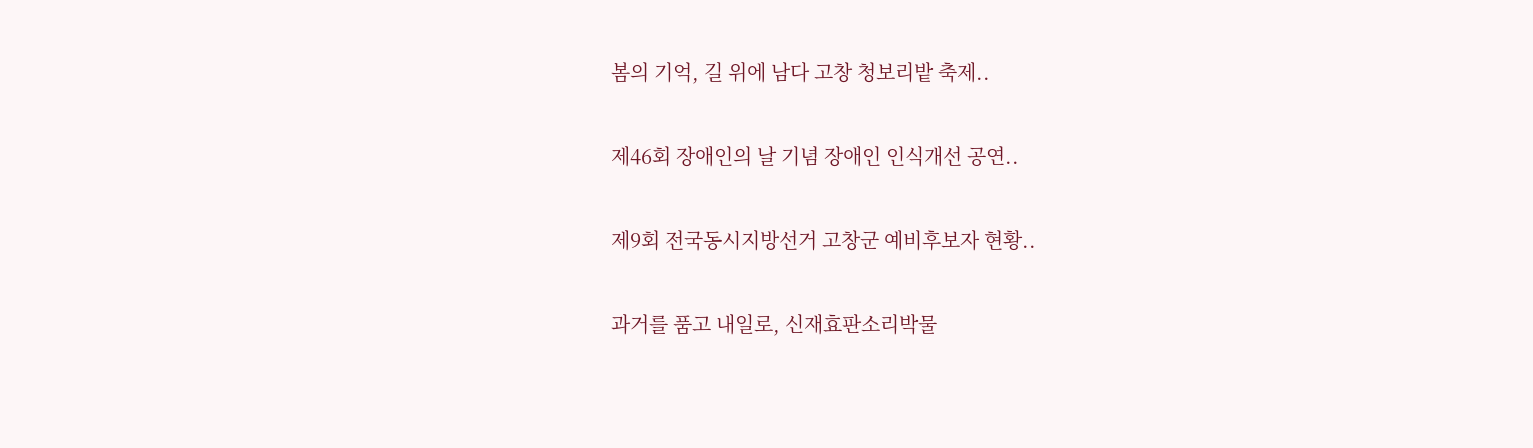봄의 기억, 길 위에 남다 고창 청보리밭 축제..

제46회 장애인의 날 기념 장애인 인식개선 공연..

제9회 전국동시지방선거 고창군 예비후보자 현황..

과거를 품고 내일로, 신재효판소리박물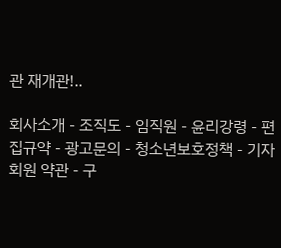관 재개관!..

회사소개 - 조직도 - 임직원 - 윤리강령 - 편집규약 - 광고문의 - 청소년보호정책 - 기자회원 약관 - 구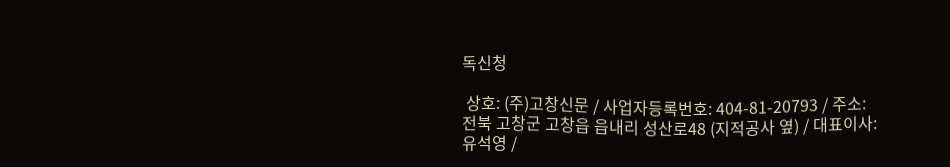독신청

 상호: (주)고창신문 / 사업자등록번호: 404-81-20793 / 주소: 전북 고창군 고창읍 읍내리 성산로48 (지적공사 옆) / 대표이사: 유석영 /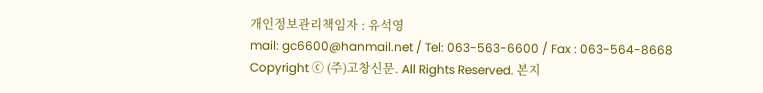개인정보관리책임자 : 유석영
mail: gc6600@hanmail.net / Tel: 063-563-6600 / Fax : 063-564-8668
Copyright ⓒ (주)고창신문. All Rights Reserved. 본지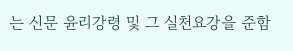는 신문 윤리강령 및 그 실천요강을 준함